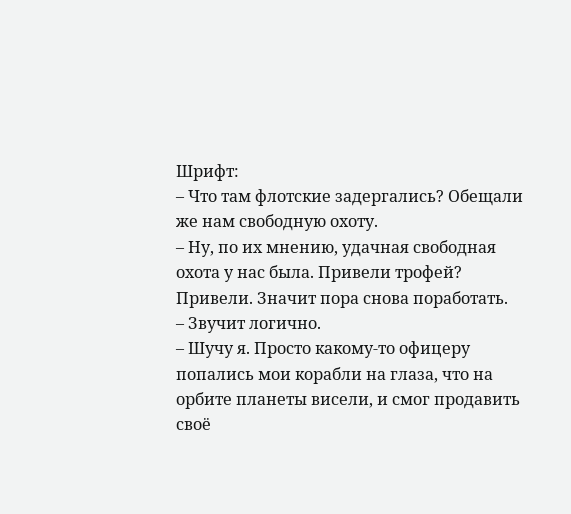Шрифт:
– Что там флотские задергались? Обещали же нам свободную охоту.
– Ну, по их мнению, удачная свободная охота у нас была. Привели трофей? Привели. Значит пора снова поработать.
– Звучит логично.
– Шучу я. Просто какому-то офицеру попались мои корабли на глаза, что на орбите планеты висели, и смог продавить своё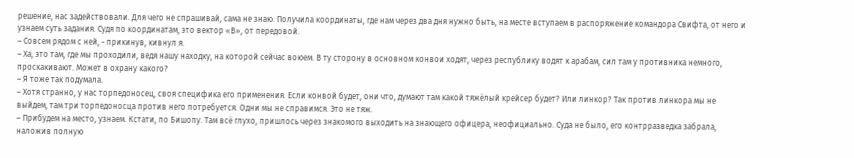решение, нас задействовали. Для чего не спрашивай, сама не знаю. Получила координаты, где нам через два дня нужно быть, на месте вступаем в распоряжение командора Свифта, от него и узнаем суть задания. Судя по координатам, это вектор «В», от передовой.
– Совсем рядом с ней, - прикинув, кивнул я.
– Ха, это там, где мы проходили, ведя нашу находку, на которой сейчас воюем. В ту сторону в основном конвои ходят, через республику водят к арабам, сил там у противника немного, проскакивают. Может в охрану какого?
– Я тоже так подумала.
– Хотя странно, у нас торпедоносец, своя специфика его применения. Если конвой будет, они что, думают там какой тяжёлый крейсер будет? Или линкор? Так против линкора мы не выйдем, там три торпедоносца против него потребуется. Одни мы не справимся. Это не тяж.
– Прибудем на место, узнаем. Кстати, по Бишопу. Там всё глухо, пришлось через знакомого выходить на знающего офицера, неофициально. Суда не было, его контрразведка забрала, наложив полную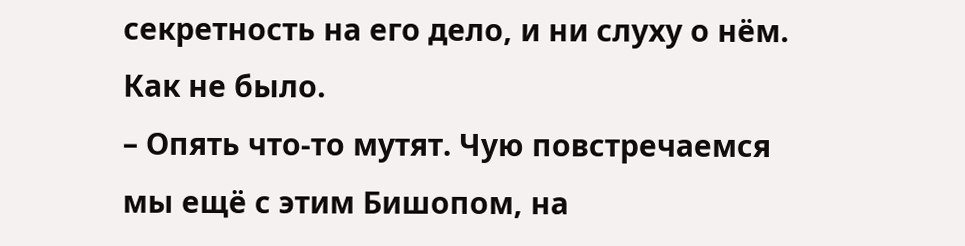секретность на его дело, и ни слуху о нём. Как не было.
– Опять что-то мутят. Чую повстречаемся мы ещё с этим Бишопом, на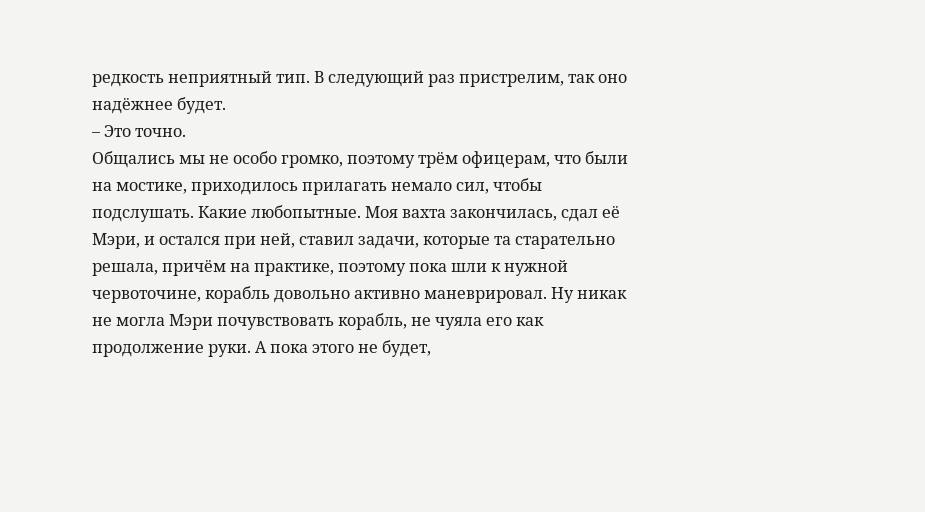редкость неприятный тип. В следующий раз пристрелим, так оно надёжнее будет.
– Это точно.
Общались мы не особо громко, поэтому трём офицерам, что были на мостике, приходилось прилагать немало сил, чтобы подслушать. Какие любопытные. Моя вахта закончилась, сдал её Мэри, и остался при ней, ставил задачи, которые та старательно решала, причём на практике, поэтому пока шли к нужной червоточине, корабль довольно активно маневрировал. Ну никак не могла Мэри почувствовать корабль, не чуяла его как продолжение руки. А пока этого не будет,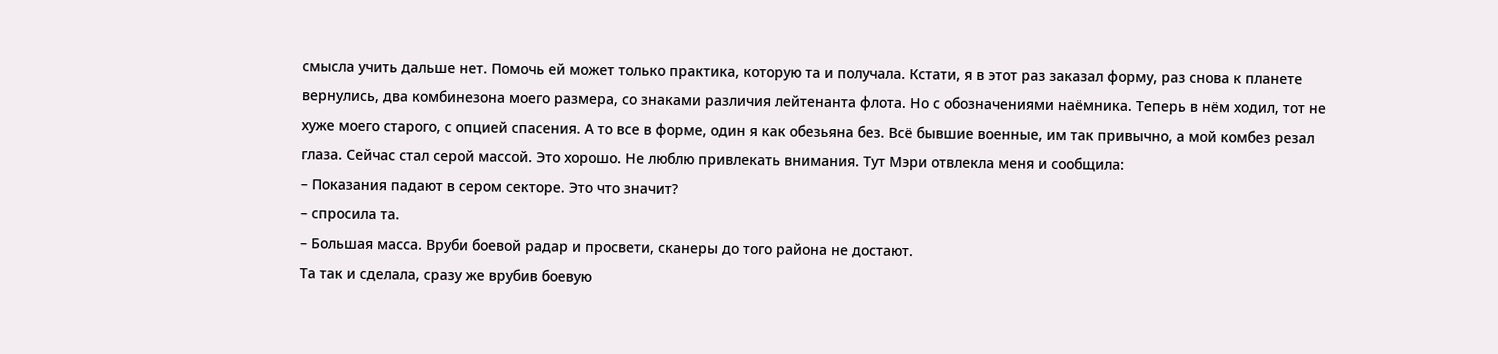смысла учить дальше нет. Помочь ей может только практика, которую та и получала. Кстати, я в этот раз заказал форму, раз снова к планете вернулись, два комбинезона моего размера, со знаками различия лейтенанта флота. Но с обозначениями наёмника. Теперь в нём ходил, тот не хуже моего старого, с опцией спасения. А то все в форме, один я как обезьяна без. Всё бывшие военные, им так привычно, а мой комбез резал глаза. Сейчас стал серой массой. Это хорошо. Не люблю привлекать внимания. Тут Мэри отвлекла меня и сообщила:
– Показания падают в сером секторе. Это что значит?
– спросила та.
– Большая масса. Вруби боевой радар и просвети, сканеры до того района не достают.
Та так и сделала, сразу же врубив боевую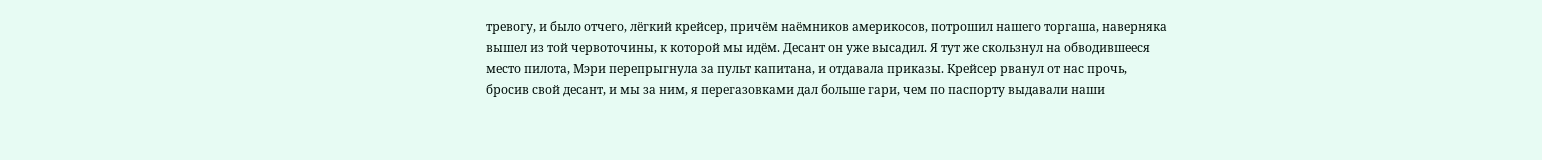тревогу, и было отчего, лёгкий крейсер, причём наёмников америкосов, потрошил нашего торгаша, наверняка вышел из той червоточины, к которой мы идём. Десант он уже высадил. Я тут же скользнул на обводившееся место пилота, Мэри перепрыгнула за пульт капитана, и отдавала приказы. Крейсер рванул от нас прочь, бросив свой десант, и мы за ним, я перегазовками дал больше гари, чем по паспорту выдавали наши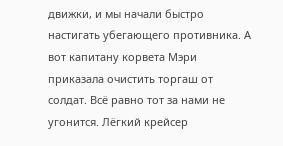движки, и мы начали быстро настигать убегающего противника. А вот капитану корвета Мэри приказала очистить торгаш от солдат. Всё равно тот за нами не угонится. Лёгкий крейсер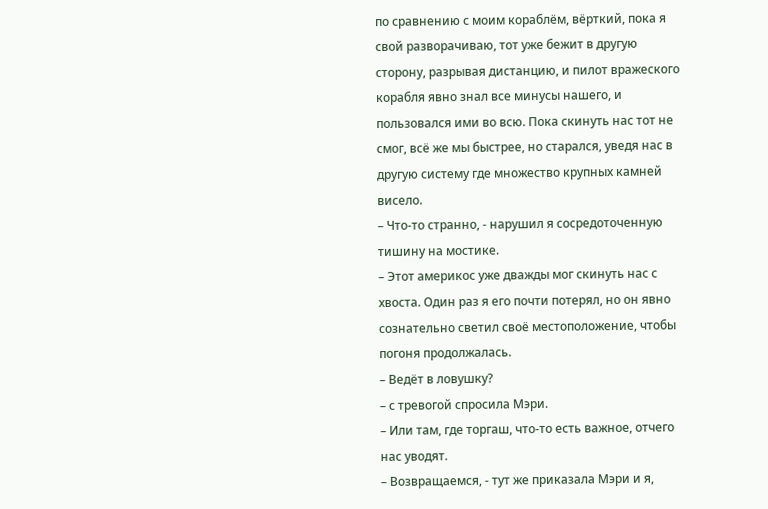по сравнению с моим кораблём, вёрткий, пока я свой разворачиваю, тот уже бежит в другую сторону, разрывая дистанцию, и пилот вражеского корабля явно знал все минусы нашего, и пользовался ими во всю. Пока скинуть нас тот не смог, всё же мы быстрее, но старался, уведя нас в другую систему где множество крупных камней висело.
– Что-то странно, - нарушил я сосредоточенную тишину на мостике.
– Этот америкос уже дважды мог скинуть нас с хвоста. Один раз я его почти потерял, но он явно сознательно светил своё местоположение, чтобы погоня продолжалась.
– Ведёт в ловушку?
– с тревогой спросила Мэри.
– Или там, где торгаш, что-то есть важное, отчего нас уводят.
– Возвращаемся, - тут же приказала Мэри и я,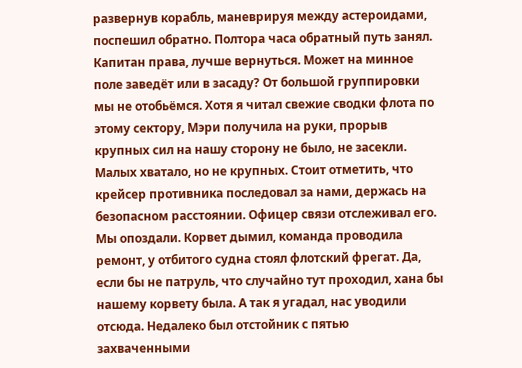развернув корабль, маневрируя между астероидами, поспешил обратно. Полтора часа обратный путь занял.
Капитан права, лучше вернуться. Может на минное поле заведёт или в засаду? От большой группировки мы не отобьёмся. Хотя я читал свежие сводки флота по этому сектору, Мэри получила на руки, прорыв крупных сил на нашу сторону не было, не засекли. Малых хватало, но не крупных. Стоит отметить, что крейсер противника последовал за нами, держась на безопасном расстоянии. Офицер связи отслеживал его. Мы опоздали. Корвет дымил, команда проводила ремонт, у отбитого судна стоял флотский фрегат. Да, если бы не патруль, что случайно тут проходил, хана бы нашему корвету была. А так я угадал, нас уводили отсюда. Недалеко был отстойник с пятью захваченными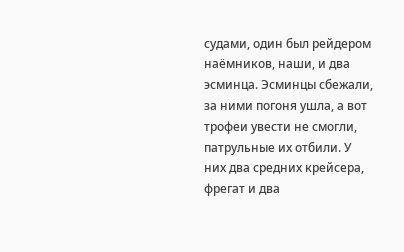судами, один был рейдером наёмников, наши, и два эсминца. Эсминцы сбежали, за ними погоня ушла, а вот трофеи увести не смогли, патрульные их отбили. У них два средних крейсера, фрегат и два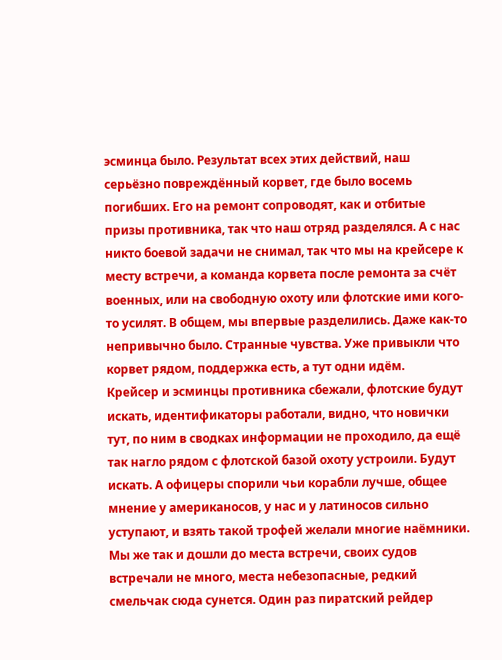эсминца было. Результат всех этих действий, наш серьёзно повреждённый корвет, где было восемь погибших. Его на ремонт сопроводят, как и отбитые призы противника, так что наш отряд разделялся. А с нас никто боевой задачи не снимал, так что мы на крейсере к месту встречи, а команда корвета после ремонта за счёт военных, или на свободную охоту или флотские ими кого-то усилят. В общем, мы впервые разделились. Даже как-то непривычно было. Странные чувства. Уже привыкли что корвет рядом, поддержка есть, а тут одни идём.
Крейсер и эсминцы противника сбежали, флотские будут искать, идентификаторы работали, видно, что новички тут, по ним в сводках информации не проходило, да ещё так нагло рядом с флотской базой охоту устроили. Будут искать. А офицеры спорили чьи корабли лучше, общее мнение у американосов, у нас и у латиносов сильно уступают, и взять такой трофей желали многие наёмники. Мы же так и дошли до места встречи, своих судов встречали не много, места небезопасные, редкий смельчак сюда сунется. Один раз пиратский рейдер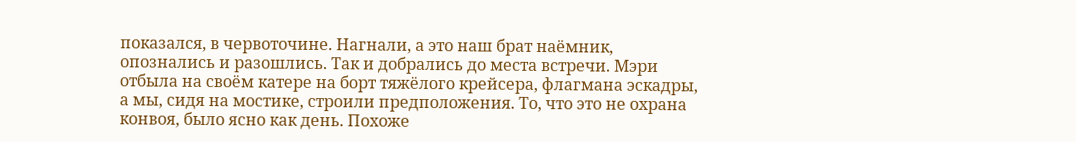показался, в червоточине. Нагнали, а это наш брат наёмник, опознались и разошлись. Так и добрались до места встречи. Мэри отбыла на своём катере на борт тяжёлого крейсера, флагмана эскадры, а мы, сидя на мостике, строили предположения. То, что это не охрана конвоя, было ясно как день. Похоже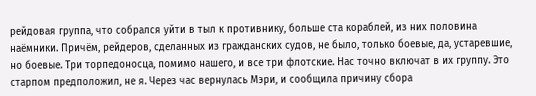рейдовая группа, что собрался уйти в тыл к противнику, больше ста кораблей, из них половина наёмники. Причём, рейдеров, сделанных из гражданских судов, не было, только боевые, да, устаревшие, но боевые. Три торпедоносца, помимо нашего, и все три флотские. Нас точно включат в их группу. Это старпом предположил, не я. Через час вернулась Мэри, и сообщила причину сбора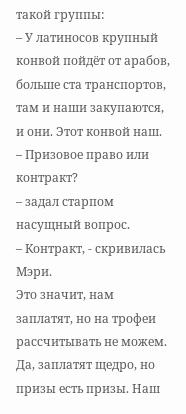такой группы:
– У латиносов крупный конвой пойдёт от арабов, больше ста транспортов, там и наши закупаются, и они. Этот конвой наш.
– Призовое право или контракт?
– задал старпом насущный вопрос.
– Контракт, - скривилась Мэри.
Это значит, нам заплатят, но на трофеи рассчитывать не можем. Да, заплатят щедро, но призы есть призы. Наш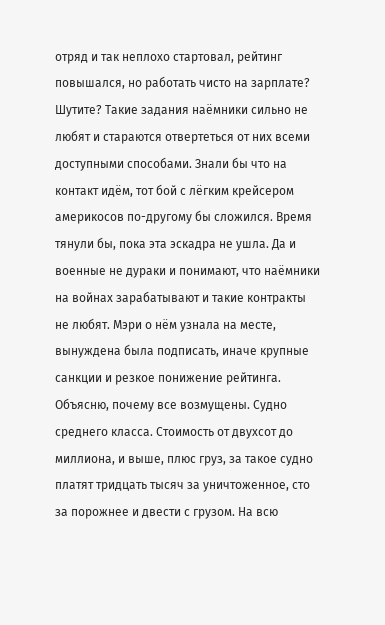отряд и так неплохо стартовал, рейтинг повышался, но работать чисто на зарплате? Шутите? Такие задания наёмники сильно не любят и стараются отвертеться от них всеми доступными способами. Знали бы что на контакт идём, тот бой с лёгким крейсером америкосов по-другому бы сложился. Время тянули бы, пока эта эскадра не ушла. Да и военные не дураки и понимают, что наёмники на войнах зарабатывают и такие контракты не любят. Мэри о нём узнала на месте, вынуждена была подписать, иначе крупные санкции и резкое понижение рейтинга. Объясню, почему все возмущены. Судно среднего класса. Стоимость от двухсот до миллиона, и выше, плюс груз, за такое судно платят тридцать тысяч за уничтоженное, сто за порожнее и двести с грузом. На всю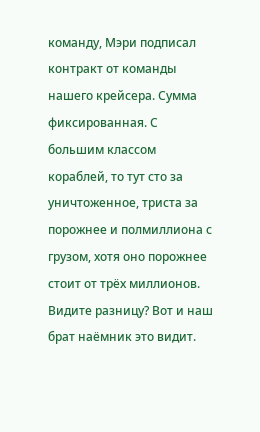команду, Мэри подписал контракт от команды нашего крейсера. Сумма фиксированная. С большим классом кораблей, то тут сто за уничтоженное, триста за порожнее и полмиллиона с грузом, хотя оно порожнее стоит от трёх миллионов. Видите разницу? Вот и наш брат наёмник это видит.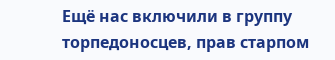Ещё нас включили в группу торпедоносцев, прав старпом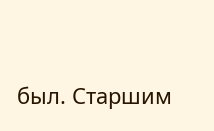был. Старшим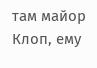там майор Клоп, ему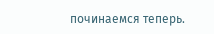починаемся теперь.